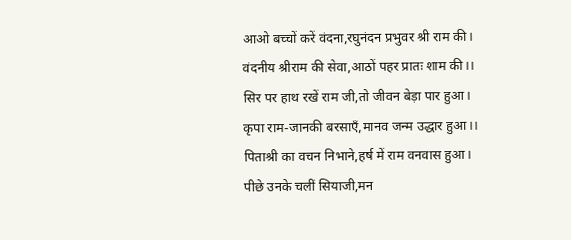आओ बच्चों करें वंदना,रघुनंदन प्रभुवर श्री राम की।
वंदनीय श्रीराम की सेवा,आठों पहर प्रातः शाम की।।
सिर पर हाथ रखें राम जी,तो जीवन बेड़ा पार हुआ।
कृपा राम-जानकी बरसाएँ,मानव जन्म उद्धार हुआ।।
पिताश्री का वचन निभाने,हर्ष में राम वनवास हुआ।
पीछे उनके चलीं सियाजी,मन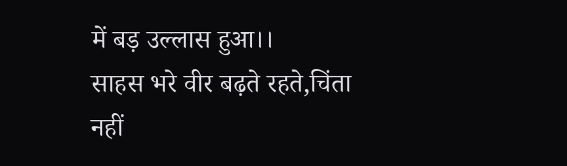में बड़ उल्लास हुआ।।
साहस भरे वीर बढ़ते रहते,चिंता नहीं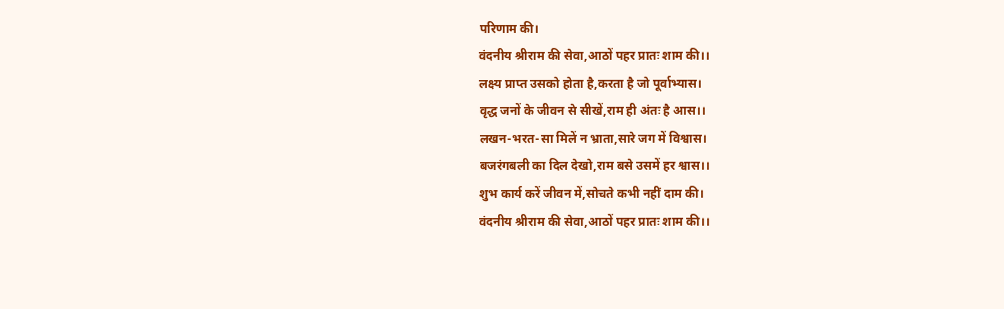परिणाम की।
वंदनीय श्रीराम की सेवा,आठों पहर प्रातः शाम की।।
लक्ष्य प्राप्त उसको होता है,करता है जो पूर्वाभ्यास।
वृद्ध जनों के जीवन से सीखें,राम ही अंतः है आस।।
लखन-भरत-सा मिलें न भ्राता,सारे जग में विश्वास।
बजरंगबली का दिल देखो,राम बसे उसमें हर श्वास।।
शुभ कार्य करें जीवन में,सोचते कभी नहीं दाम की।
वंदनीय श्रीराम की सेवा,आठों पहर प्रातः शाम की।।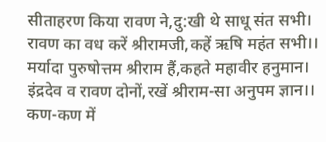सीताहरण किया रावण ने,दु:खी थे साधू संत सभी।
रावण का वध करें श्रीरामजी,कहें ऋषि महंत सभी।।
मर्यादा पुरुषोत्तम श्रीराम हैं,कहते महावीर हनुमान।
इंद्रदेव व रावण दोनों,रखें श्रीराम-सा अनुपम ज्ञान।।
कण-कण में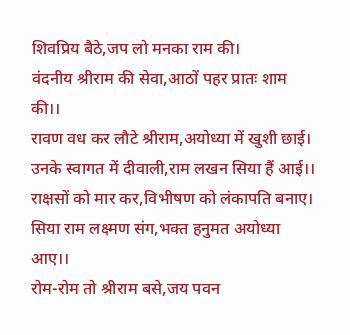शिवप्रिय बैठे,जप लो मनका राम की।
वंदनीय श्रीराम की सेवा,आठों पहर प्रातः शाम की।।
रावण वध कर लौटे श्रीराम,अयोध्या में खुशी छाई।
उनके स्वागत में दीवाली,राम लखन सिया हैं आई।।
राक्षसों को मार कर,विभीषण को लंकापति बनाए।
सिया राम लक्ष्मण संग,भक्त हनुमत अयोध्या आए।।
रोम-रोम तो श्रीराम बसे,जय पवन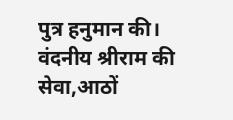पुत्र हनुमान की।
वंदनीय श्रीराम की सेवा,आठों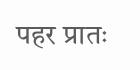पहर प्रातः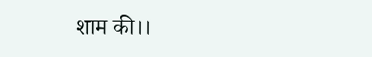शाम की।।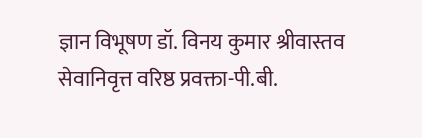ज्ञान विभूषण डॉ. विनय कुमार श्रीवास्तव
सेवानिवृत्त वरिष्ठ प्रवक्ता-पी.बी.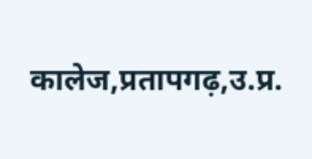कालेज,प्रतापगढ़,उ.प्र.